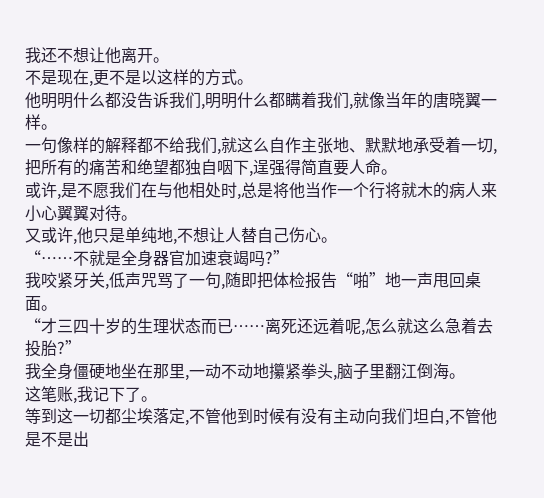我还不想让他离开。
不是现在,更不是以这样的方式。
他明明什么都没告诉我们,明明什么都瞒着我们,就像当年的唐晓翼一样。
一句像样的解释都不给我们,就这么自作主张地、默默地承受着一切,把所有的痛苦和绝望都独自咽下,逞强得简直要人命。
或许,是不愿我们在与他相处时,总是将他当作一个行将就木的病人来小心翼翼对待。
又或许,他只是单纯地,不想让人替自己伤心。
“……不就是全身器官加速衰竭吗?”
我咬紧牙关,低声咒骂了一句,随即把体检报告“啪”地一声甩回桌面。
“才三四十岁的生理状态而已……离死还远着呢,怎么就这么急着去投胎?”
我全身僵硬地坐在那里,一动不动地攥紧拳头,脑子里翻江倒海。
这笔账,我记下了。
等到这一切都尘埃落定,不管他到时候有没有主动向我们坦白,不管他是不是出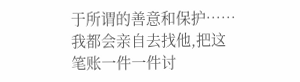于所谓的善意和保护……
我都会亲自去找他,把这笔账一件一件讨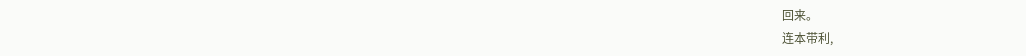回来。
连本带利,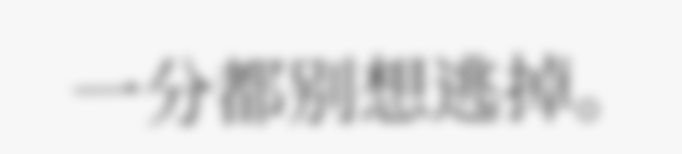一分都别想逃掉。